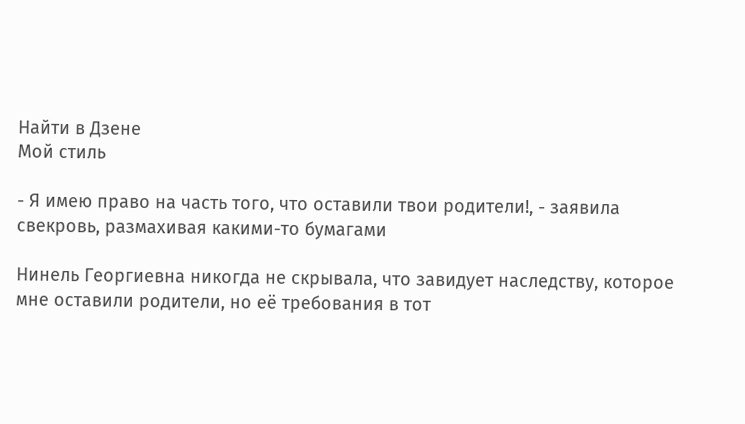Найти в Дзене
Мой стиль

- Я имею право на часть того, что оставили твои родители!, - заявила свекровь, размахивая какими-то бумагами

Нинель Георгиевна никогда не скрывала, что завидует наследству, которое мне оставили родители, но её требования в тот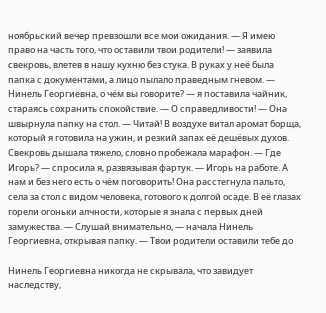ноябрьский вечер превзошли все мои ожидания. — Я имею право на часть того, что оставили твои родители! — заявила свекровь, влетев в нашу кухню без стука. В руках у неё была папка с документами, а лицо пылало праведным гневом. — Нинель Георгиевна, о чём вы говорите? — я поставила чайник, стараясь сохранить спокойствие. — О справедливости! — Она швырнула папку на стол. — Читай! В воздухе витал аромат борща, который я готовила на ужин, и резкий запах её дешёвых духов. Свекровь дышала тяжело, словно пробежала марафон. — Где Игорь? — спросила я, развязывая фартук. — Игорь на работе. А нам и без него есть о чём поговорить! Она расстегнула пальто, села за стол с видом человека, готового к долгой осаде. В её глазах горели огоньки алчности, которые я знала с первых дней замужества. — Слушай внимательно, — начала Нинель Георгиевна, открывая папку. — Твои родители оставили тебе до

Нинель Георгиевна никогда не скрывала, что завидует наследству,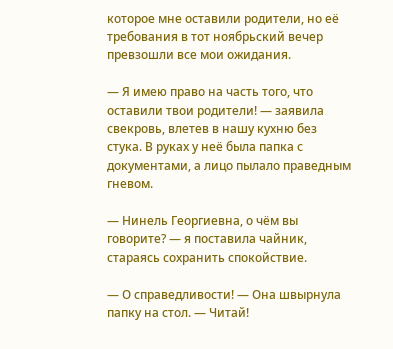которое мне оставили родители, но её требования в тот ноябрьский вечер превзошли все мои ожидания.

— Я имею право на часть того, что оставили твои родители! — заявила свекровь, влетев в нашу кухню без стука. В руках у неё была папка с документами, а лицо пылало праведным гневом.

— Нинель Георгиевна, о чём вы говорите? — я поставила чайник, стараясь сохранить спокойствие.

— О справедливости! — Она швырнула папку на стол. — Читай!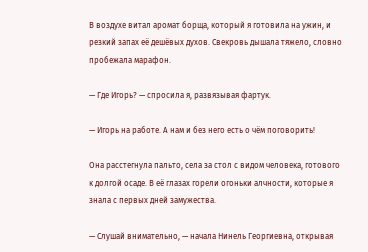В воздухе витал аромат борща, который я готовила на ужин, и резкий запах её дешёвых духов. Свекровь дышала тяжело, словно пробежала марафон.

— Где Игорь? — спросила я, развязывая фартук.

— Игорь на работе. А нам и без него есть о чём поговорить!

Она расстегнула пальто, села за стол с видом человека, готового к долгой осаде. В её глазах горели огоньки алчности, которые я знала с первых дней замужества.

— Слушай внимательно, — начала Нинель Георгиевна, открывая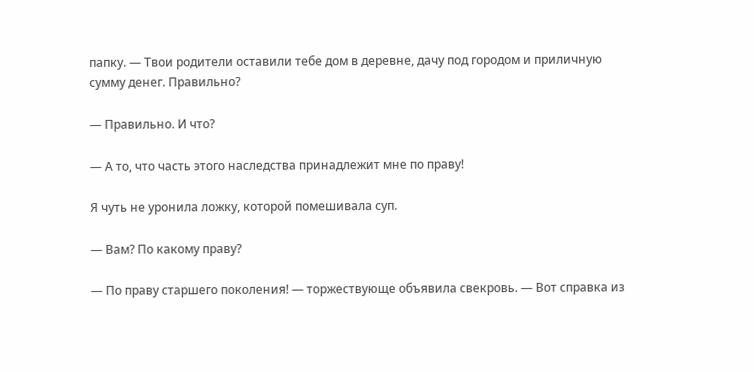папку. — Твои родители оставили тебе дом в деревне, дачу под городом и приличную сумму денег. Правильно?

— Правильно. И что?

— А то, что часть этого наследства принадлежит мне по праву!

Я чуть не уронила ложку, которой помешивала суп.

— Вам? По какому праву?

— По праву старшего поколения! — торжествующе объявила свекровь. — Вот справка из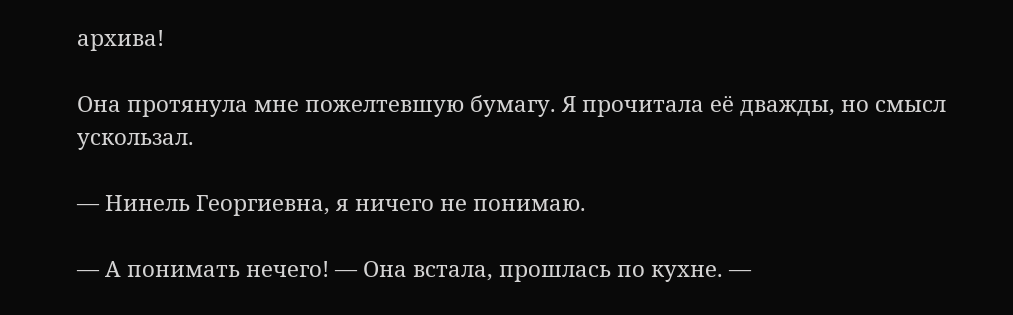архива!

Она протянула мне пожелтевшую бумагу. Я прочитала её дважды, но смысл ускользал.

— Нинель Георгиевна, я ничего не понимаю.

— А понимать нечего! — Она встала, прошлась по кухне. —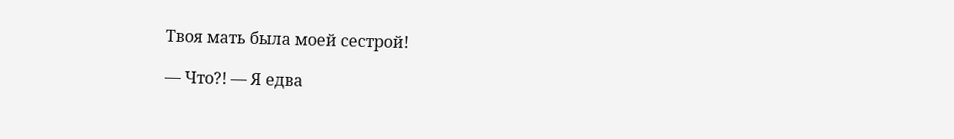Твоя мать была моей сестрой!

— Что?! — Я едва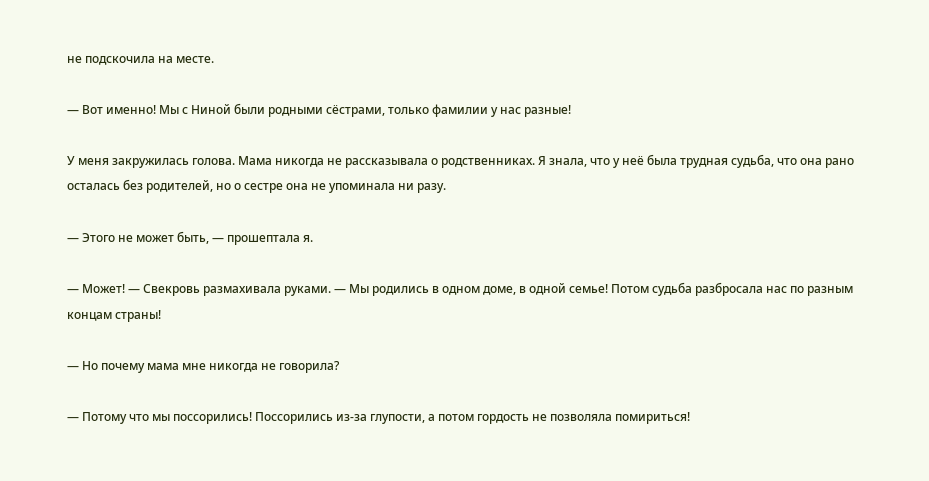не подскочила на месте.

— Вот именно! Мы с Ниной были родными сёстрами, только фамилии у нас разные!

У меня закружилась голова. Мама никогда не рассказывала о родственниках. Я знала, что у неё была трудная судьба, что она рано осталась без родителей, но о сестре она не упоминала ни разу.

— Этого не может быть, — прошептала я.

— Может! — Свекровь размахивала руками. — Мы родились в одном доме, в одной семье! Потом судьба разбросала нас по разным концам страны!

— Но почему мама мне никогда не говорила?

— Потому что мы поссорились! Поссорились из-за глупости, а потом гордость не позволяла помириться!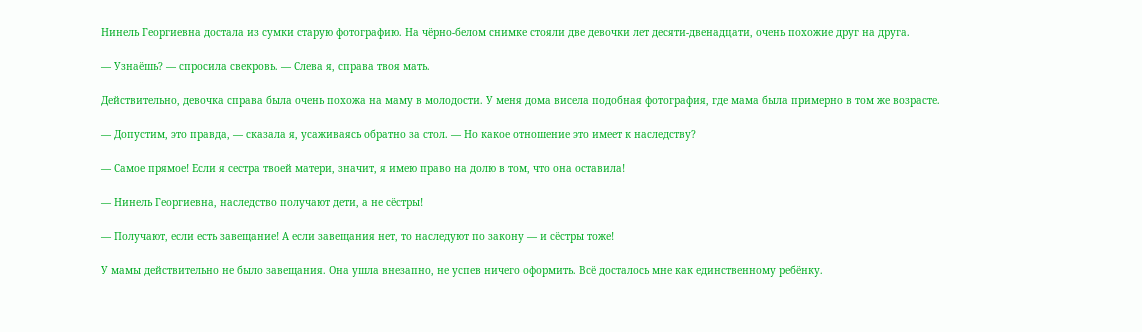Нинель Георгиевна достала из сумки старую фотографию. На чёрно-белом снимке стояли две девочки лет десяти-двенадцати, очень похожие друг на друга.

— Узнаёшь? — спросила свекровь. — Слева я, справа твоя мать.

Действительно, девочка справа была очень похожа на маму в молодости. У меня дома висела подобная фотография, где мама была примерно в том же возрасте.

— Допустим, это правда, — сказала я, усаживаясь обратно за стол. — Но какое отношение это имеет к наследству?

— Самое прямое! Если я сестра твоей матери, значит, я имею право на долю в том, что она оставила!

— Нинель Георгиевна, наследство получают дети, а не сёстры!

— Получают, если есть завещание! А если завещания нет, то наследуют по закону — и сёстры тоже!

У мамы действительно не было завещания. Она ушла внезапно, не успев ничего оформить. Всё досталось мне как единственному ребёнку.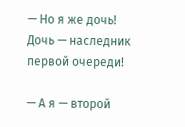— Но я же дочь! Дочь — наследник первой очереди!

— А я — второй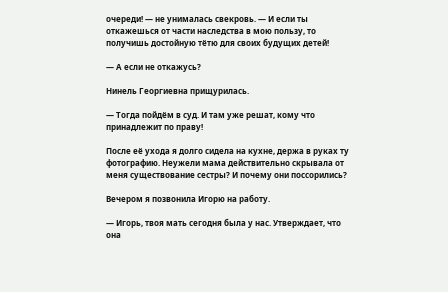очереди! — не унималась свекровь. — И если ты откажешься от части наследства в мою пользу, то получишь достойную тётю для своих будущих детей!

— А если не откажусь?

Нинель Георгиевна прищурилась.

— Тогда пойдём в суд. И там уже решат, кому что принадлежит по праву!

После её ухода я долго сидела на кухне, держа в руках ту фотографию. Неужели мама действительно скрывала от меня существование сестры? И почему они поссорились?

Вечером я позвонила Игорю на работу.

— Игорь, твоя мать сегодня была у нас. Утверждает, что она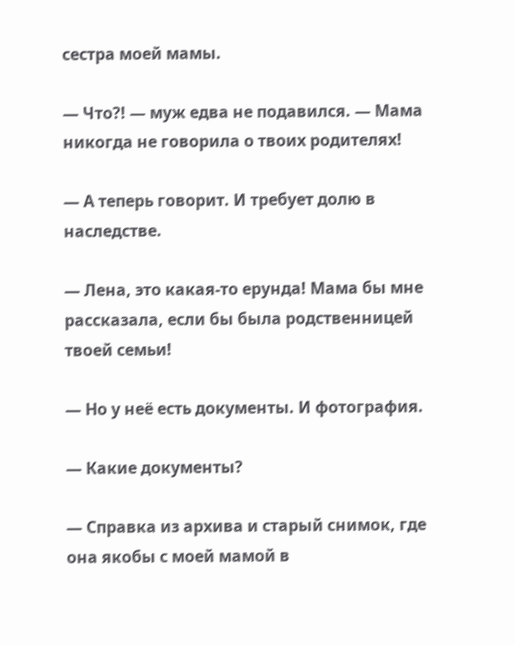сестра моей мамы.

— Что?! — муж едва не подавился. — Мама никогда не говорила о твоих родителях!

— А теперь говорит. И требует долю в наследстве.

— Лена, это какая-то ерунда! Мама бы мне рассказала, если бы была родственницей твоей семьи!

— Но у неё есть документы. И фотография.

— Какие документы?

— Справка из архива и старый снимок, где она якобы с моей мамой в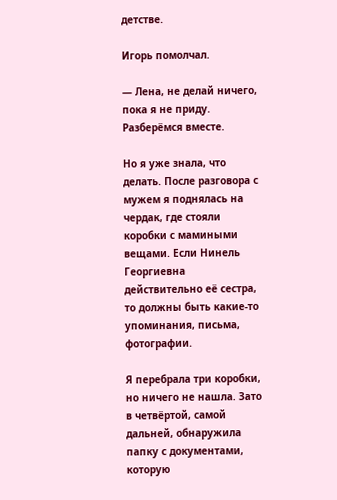детстве.

Игорь помолчал.

— Лена, не делай ничего, пока я не приду. Разберёмся вместе.

Но я уже знала, что делать. После разговора с мужем я поднялась на чердак, где стояли коробки с мамиными вещами. Если Нинель Георгиевна действительно её сестра, то должны быть какие-то упоминания, письма, фотографии.

Я перебрала три коробки, но ничего не нашла. Зато в четвёртой, самой дальней, обнаружила папку с документами, которую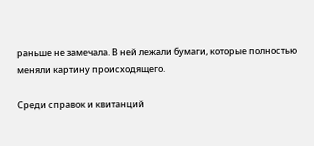раньше не замечала. В ней лежали бумаги, которые полностью меняли картину происходящего.

Среди справок и квитанций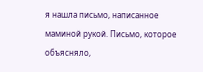я нашла письмо, написанное маминой рукой. Письмо, которое объясняло,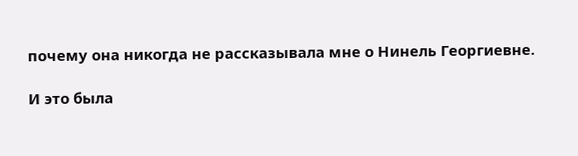почему она никогда не рассказывала мне о Нинель Георгиевне.

И это была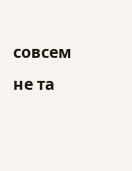совсем не та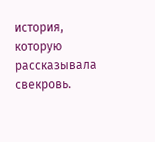история, которую рассказывала свекровь.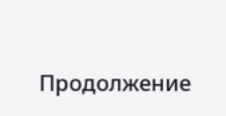Продолжение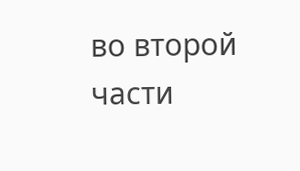во второй части